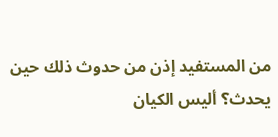من المستفيد إذن من حدوث ذلك حين يحدث؟ أليس الكيان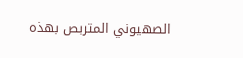الصهيوني المتربص بهذه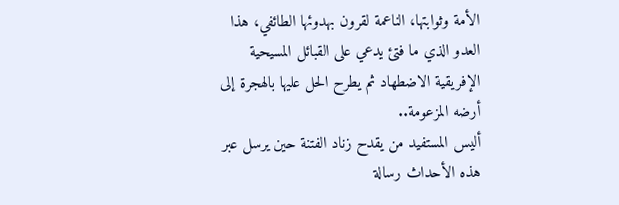الأمة وثوابتها، الناعمة لقرون بهدوئها الطائفي، هذا العدو الذي ما فتئ يدعي على القبائل المسيحية الإفريقية الاضطهاد ثم يطرح الحل عليها بالهجرة إلى أرضه المزعومة..
أليس المستفيد من يقدح زناد الفتنة حين يرسل عبر هذه الأحداث رسالة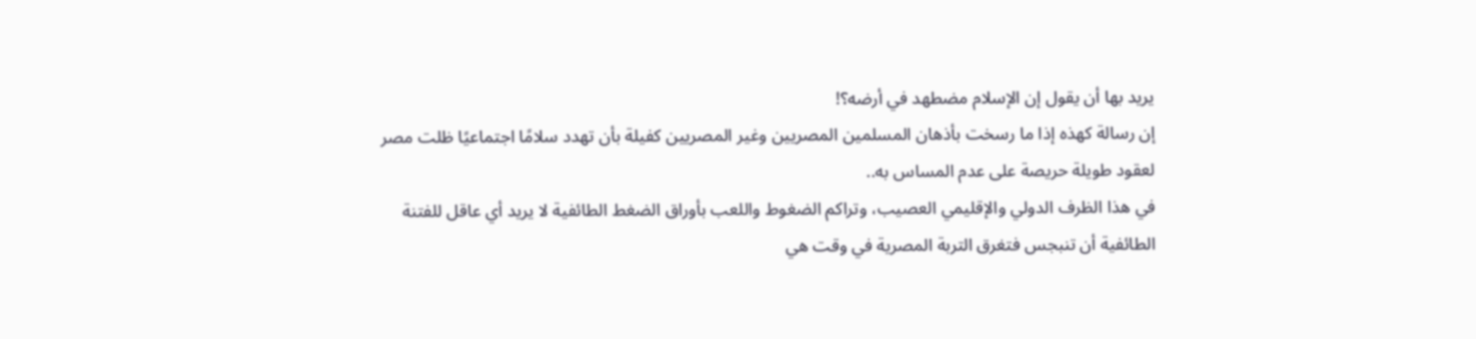يريد بها أن يقول إن الإسلام مضطهد في أرضه؟!
إن رسالة كهذه إذا ما رسخت بأذهان المسلمين المصريين وغير المصريين كفيلة بأن تهدد سلامًا اجتماعيًا ظلت مصر لعقود طويلة حريصة على عدم المساس به..
في هذا الظرف الدولي والإقليمي العصيب، وتراكم الضغوط واللعب بأوراق الضغط الطائفية لا يريد أي عاقل للفتنة الطائفية أن تنبجس فتغرق التربة المصرية في وقت هي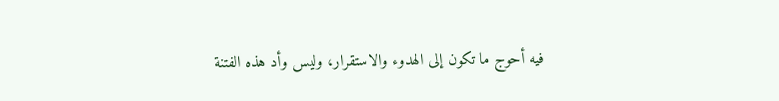فيه أحوج ما تكون إلى الهدوء والاستقرار، وليس وأد هذه الفتنة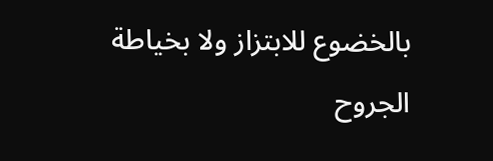بالخضوع للابتزاز ولا بخياطة الجروح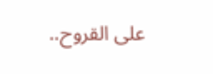على القروح..